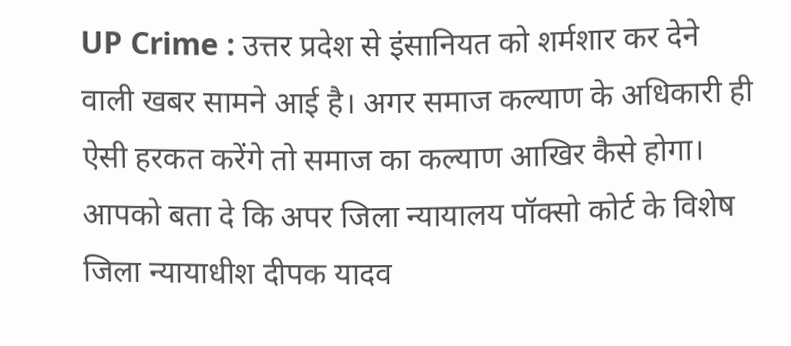UP Crime : उत्तर प्रदेश से इंसानियत को शर्मशार कर देने वाली खबर सामने आई है। अगर समाज कल्याण के अधिकारी ही ऐसी हरकत करेंगे तो समाज का कल्याण आखिर कैसे होगा। आपको बता दे कि अपर जिला न्यायालय पॉक्सो कोर्ट के विशेष जिला न्यायाधीश दीपक यादव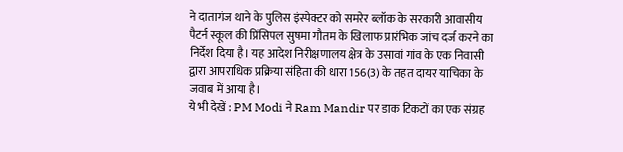ने दातागंज थाने के पुलिस इंस्पेक्टर को समरेर ब्लॉक के सरकारी आवासीय पैटर्न स्कूल की प्रिंसिपल सुषमा गौतम के खिलाफ प्रारंभिक जांच दर्ज करने का निर्देश दिया है। यह आदेश निरीक्षणालय क्षेत्र के उसावां गांव के एक निवासी द्वारा आपराधिक प्रक्रिया संहिता की धारा 156(3) के तहत दायर याचिका के जवाब में आया है।
ये भी देखें : PM Modi ने Ram Mandir पर डाक टिकटों का एक संग्रह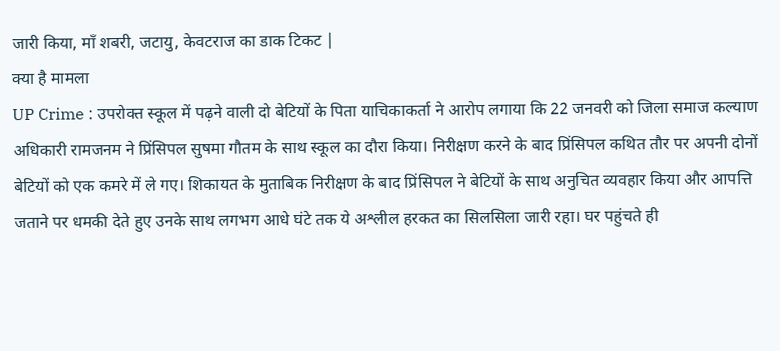जारी किया, माँ शबरी, जटायु, केवटराज का डाक टिकट |
क्या है मामला
UP Crime : उपरोक्त स्कूल में पढ़ने वाली दो बेटियों के पिता याचिकाकर्ता ने आरोप लगाया कि 22 जनवरी को जिला समाज कल्याण अधिकारी रामजनम ने प्रिंसिपल सुषमा गौतम के साथ स्कूल का दौरा किया। निरीक्षण करने के बाद प्रिंसिपल कथित तौर पर अपनी दोनों बेटियों को एक कमरे में ले गए। शिकायत के मुताबिक निरीक्षण के बाद प्रिंसिपल ने बेटियों के साथ अनुचित व्यवहार किया और आपत्ति जताने पर धमकी देते हुए उनके साथ लगभग आधे घंटे तक ये अश्लील हरकत का सिलसिला जारी रहा। घर पहुंचते ही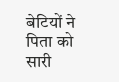बेटियों ने पिता को सारी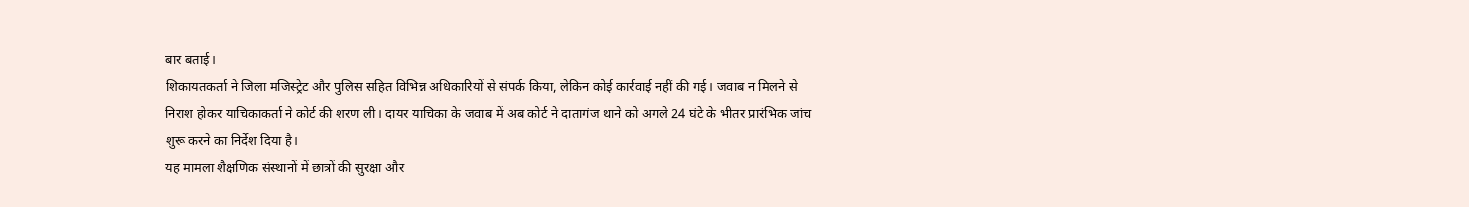बार बताई।
शिकायतकर्ता ने जिला मजिस्ट्रेट और पुलिस सहित विभिन्न अधिकारियों से संपर्क किया, लेकिन कोई कार्रवाई नहीं की गई। जवाब न मिलने से निराश होकर याचिकाकर्ता ने कोर्ट की शरण ली। दायर याचिका के जवाब में अब कोर्ट ने दातागंज थाने को अगले 24 घंटे के भीतर प्रारंभिक जांच शुरू करने का निर्देश दिया है।
यह मामला शैक्षणिक संस्थानों में छात्रों की सुरक्षा और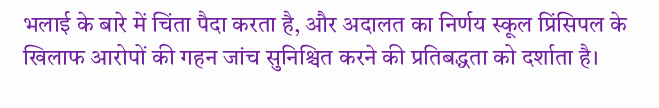भलाई के बारे में चिंता पैदा करता है, और अदालत का निर्णय स्कूल प्रिंसिपल के खिलाफ आरोपों की गहन जांच सुनिश्चित करने की प्रतिबद्धता को दर्शाता है।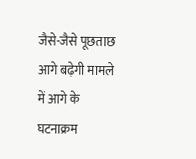जैसे-जैसे पूछताछ आगे बढ़ेगी मामले में आगे के घटनाक्रम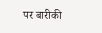पर बारीकी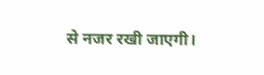से नजर रखी जाएगी।